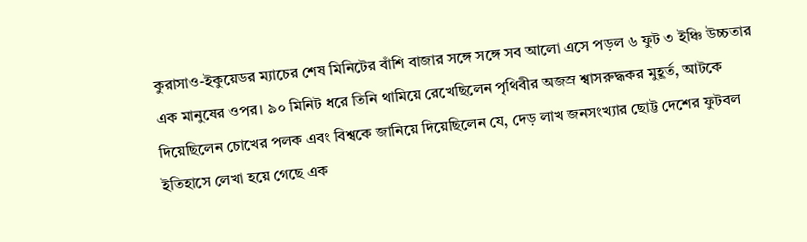কুরাসাও-ইকুয়েডর ম্যাচের শেষ মিনিটের বাঁশি বাজার সঙ্গে সঙ্গে সব আলো এসে পড়ল ৬ ফুট ৩ ইঞ্চি উচ্চতার এক মানুষের ওপর। ৯০ মিনিট ধরে তিনি থামিয়ে রেখেছিলেন পৃথিবীর অজস্র শ্বাসরুদ্ধকর মুহূর্ত, আটকে দিয়েছিলেন চোখের পলক এবং বিশ্বকে জানিয়ে দিয়েছিলেন যে, দেড় লাখ জনসংখ্যার ছোট্ট দেশের ফুটবল ইতিহাসে লেখা হয়ে গেছে এক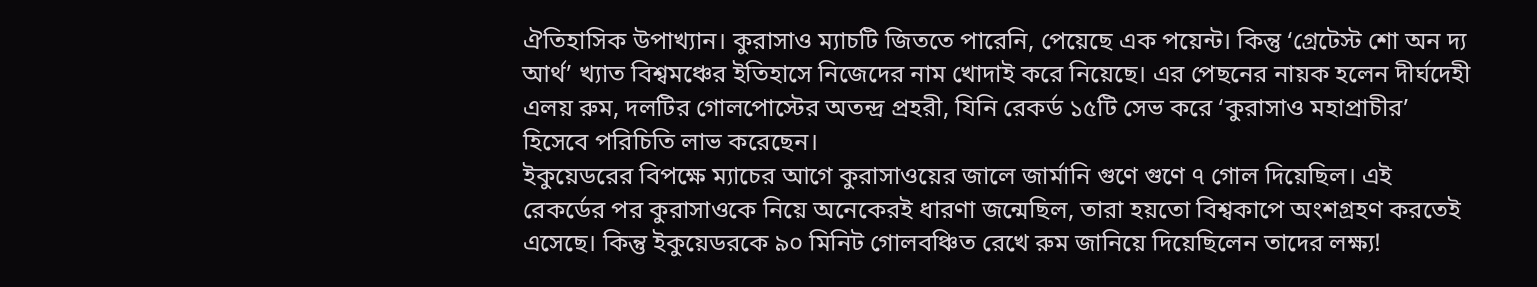ঐতিহাসিক উপাখ্যান। কুরাসাও ম্যাচটি জিততে পারেনি, পেয়েছে এক পয়েন্ট। কিন্তু ‘গ্রেটেস্ট শো অন দ্য আর্থ’ খ্যাত বিশ্বমঞ্চের ইতিহাসে নিজেদের নাম খোদাই করে নিয়েছে। এর পেছনের নায়ক হলেন দীর্ঘদেহী এলয় রুম, দলটির গোলপোস্টের অতন্দ্র প্রহরী, যিনি রেকর্ড ১৫টি সেভ করে ‘কুরাসাও মহাপ্রাচীর’ হিসেবে পরিচিতি লাভ করেছেন।
ইকুয়েডরের বিপক্ষে ম্যাচের আগে কুরাসাওয়ের জালে জার্মানি গুণে গুণে ৭ গোল দিয়েছিল। এই রেকর্ডের পর কুরাসাওকে নিয়ে অনেকেরই ধারণা জন্মেছিল, তারা হয়তো বিশ্বকাপে অংশগ্রহণ করতেই এসেছে। কিন্তু ইকুয়েডরকে ৯০ মিনিট গোলবঞ্চিত রেখে রুম জানিয়ে দিয়েছিলেন তাদের লক্ষ্য!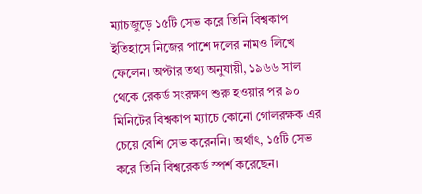ম্যাচজুড়ে ১৫টি সেভ করে তিনি বিশ্বকাপ ইতিহাসে নিজের পাশে দলের নামও লিখে ফেলেন। অপ্টার তথ্য অনুযায়ী, ১৯৬৬ সাল থেকে রেকর্ড সংরক্ষণ শুরু হওয়ার পর ৯০ মিনিটের বিশ্বকাপ ম্যাচে কোনো গোলরক্ষক এর চেয়ে বেশি সেভ করেননি। অর্থাৎ, ১৫টি সেভ করে তিনি বিশ্বরেকর্ড স্পর্শ করেছেন।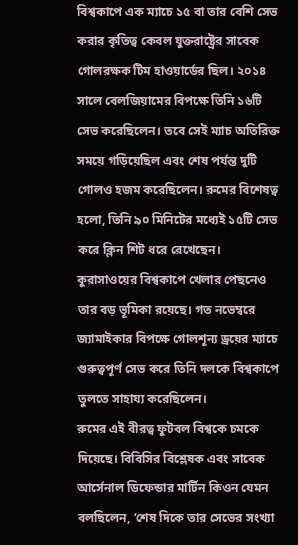বিশ্বকাপে এক ম্যাচে ১৫ বা তার বেশি সেভ করার কৃতিত্ব কেবল যুক্তরাষ্ট্রের সাবেক গোলরক্ষক টিম হাওয়ার্ডের ছিল। ২০১৪ সালে বেলজিয়ামের বিপক্ষে তিনি ১৬টি সেভ করেছিলেন। তবে সেই ম্যাচ অতিরিক্ত সময়ে গড়িয়েছিল এবং শেষ পর্যন্ত দুটি গোলও হজম করেছিলেন। রুমের বিশেষত্ব হলো, তিনি ৯০ মিনিটের মধ্যেই ১৫টি সেভ করে ক্লিন শিট ধরে রেখেছেন। কুরাসাওয়ের বিশ্বকাপে খেলার পেছনেও তার বড় ভূমিকা রয়েছে। গত নভেম্বরে জ্যামাইকার বিপক্ষে গোলশূন্য ড্রয়ের ম্যাচে গুরুত্বপূর্ণ সেভ করে তিনি দলকে বিশ্বকাপে তুলতে সাহায্য করেছিলেন।
রুমের এই বীরত্ব ফুটবল বিশ্বকে চমকে দিয়েছে। বিবিসির বিশ্লেষক এবং সাবেক আর্সেনাল ডিফেন্ডার মার্টিন কিওন যেমন বলছিলেন, ‘শেষ দিকে তার সেভের সংখ্যা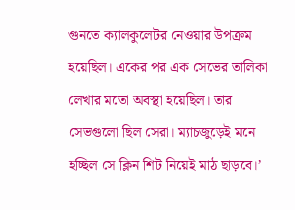গুনতে ক্যালকুলেটর নেওয়ার উপক্রম হয়েছিল। একের পর এক সেভের তালিকা লেখার মতো অবস্থা হয়েছিল। তার সেভগুলো ছিল সেরা। ম্যাচজুড়েই মনে হচ্ছিল সে ক্লিন শিট নিয়েই মাঠ ছাড়বে।’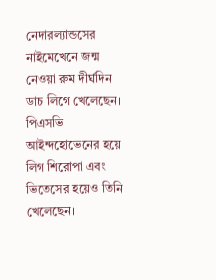নেদারল্যান্ডসের নাইমেখেনে জন্ম নেওয়া রুম দীর্ঘদিন ডাচ লিগে খেলেছেন। পিএসভি আইন্দহোভেনের হয়ে লিগ শিরোপা এবং ভিতেসের হয়েও তিনি খেলেছেন।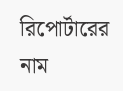রিপোর্টারের নাম